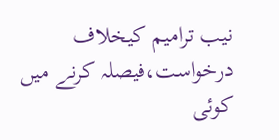نیب ترامیم کیخلاف درخواست،فیصلہ کرنے میں کوئی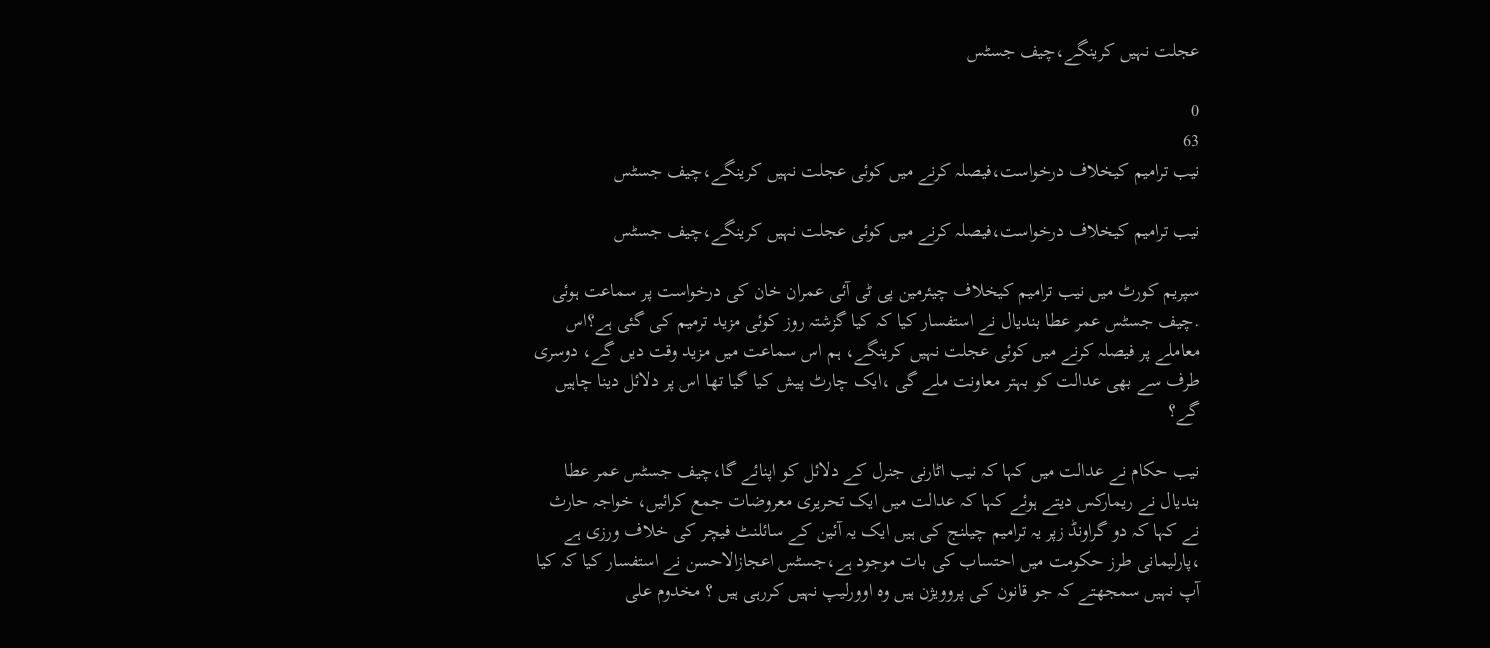عجلت نہیں کرینگے،چیف جسٹس

0
63
نیب ترامیم کیخلاف درخواست،فیصلہ کرنے میں کوئی عجلت نہیں کرینگے،چیف جسٹس

نیب ترامیم کیخلاف درخواست،فیصلہ کرنے میں کوئی عجلت نہیں کرینگے،چیف جسٹس

سپریم کورٹ میں نیب ترامیم کیخلاف چیئرمین پی ٹی آئی عمران خان کی درخواست پر سماعت ہوئی .چیف جسٹس عمر عطا بندیال نے استفسار کیا کہ کیا گزشتہ روز کوئی مزید ترمیم کی گئی ہے؟اس معاملے پر فیصلہ کرنے میں کوئی عجلت نہیں کرینگے، ہم اس سماعت میں مزید وقت دیں گے، دوسری طرف سے بھی عدالت کو بہتر معاونت ملے گی ،ایک چارٹ پیش کیا گیا تھا اس پر دلائل دینا چاہیں گے؟

نیب حکام نے عدالت میں کہا کہ نیب اٹارنی جنرل کے دلائل کو اپنائے گا،چیف جسٹس عمر عطا بندیال نے ریمارکس دیتے ہوئے کہا کہ عدالت میں ایک تحریری معروضات جمع کرائیں، خواجہ حارث نے کہا کہ دو گراونڈ زپر یہ ترامیم چیلنج کی ہیں ایک یہ آئین کے سائلنٹ فیچر کی خلاف ورزی ہے ،پارلیمانی طرز حکومت میں احتساب کی بات موجود ہے،جسٹس اعجازالاحسن نے استفسار کیا کہ کیا آپ نہیں سمجھتے کہ جو قانون کی پروویژن ہیں وہ اوورلیپ نہیں کررہی ہیں ؟ مخدوم علی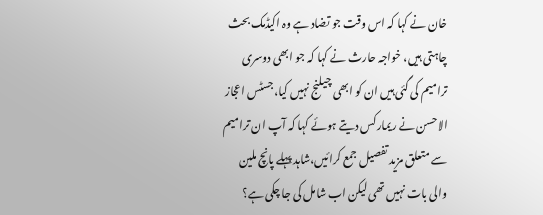خان نے کہا کہ اس وقت جو تضاد ہے وہ اکیڈمک بحث چاہتی ہیں، خواجہ حارث نے کہا کہ جو ابھی دوسری ترامیم کی گئی ہیں ان کو ابھی چیلنج نہیں کیا،جسٹس اعجاز الاحسن نے ریمارکس دیتے ہوئے کہا کہ آپ ان ترامیم سے متعلق مزید تفصیل جمع کرائیں،شاہد پہلے پانچ ملین والی بات نہیں تھی لیکن اب شامل کی جا چکی ہے؟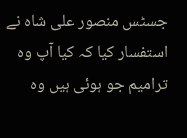جسٹس منصور علی شاہ نے استفسار کیا کہ کیا آپ وہ ترامیم جو ہوئی ہیں وہ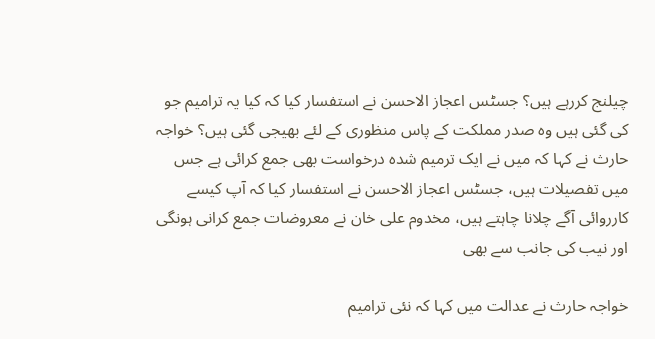چیلنج کررہے ہیں؟ جسٹس اعجاز الاحسن نے استفسار کیا کہ کیا یہ ترامیم جو کی گئی ہیں وہ صدر مملکت کے پاس منظوری کے لئے بھیجی گئی ہیں؟ خواجہ حارث نے کہا کہ میں نے ایک ترمیم شدہ درخواست بھی جمع کرائی ہے جس میں تفصیلات ہیں، جسٹس اعجاز الاحسن نے استفسار کیا کہ آپ کیسے کارروائی آگے چلانا چاہتے ہیں، مخدوم علی خان نے معروضات جمع کرانی ہونگی اور نیب کی جانب سے بھی

خواجہ حارث نے عدالت میں کہا کہ نئی ترامیم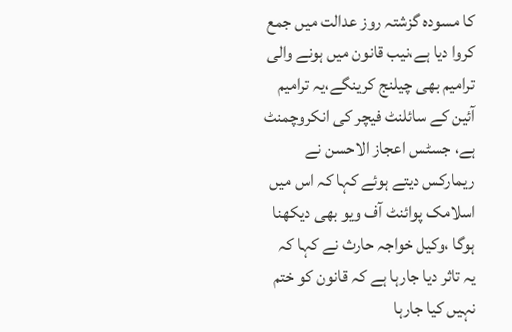کا مسودہ گزشتہ روز عدالت میں جمع کروا دیا ہے،نیب قانون میں ہونے والی ترامیم بھی چیلنج کرینگے،یہ ترامیم آئین کے سائلنٹ فیچر کی انکروچمنٹ ہے، جسٹس اعجاز الاحسن نے ریمارکس دیتے ہوئے کہا کہ اس میں اسلامک پوائنٹ آف ویو بھی دیکھنا ہوگا ،وکیل خواجہ حارث نے کہا کہ یہ تاثر دیا جارہا ہے کہ قانون کو ختم نہیں کیا جارہا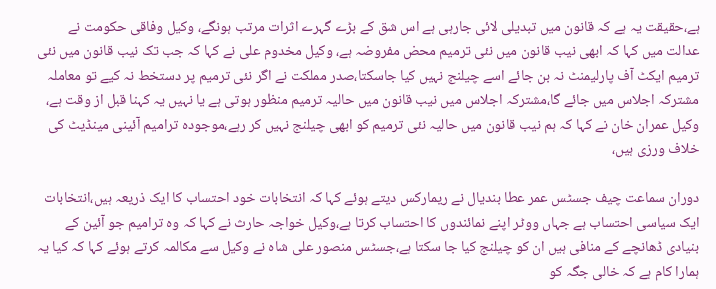ہے،حقیقت یہ ہے کہ قانون میں تبدیلی لائی جارہی ہے اس شق کے بڑے گہرے اثرات مرتب ہونگے، وکیل وفاقی حکومت نے عدالت میں کہا کہ ابھی نیب قانون میں نئی ترمیم محض مفروضہ ہے، وکیل مخدوم علی نے کہا کہ جب تک نیب قانون میں نئی ترمیم ایکٹ آف پارلیمنٹ نہ بن جائے اسے چیلنج نہیں کیا جاسکتا،صدر مملکت نے اگر نئی ترمیم پر دستخط نہ کیے تو معاملہ مشترکہ اجلاس میں جائے گا،مشترکہ اجلاس میں نیب قانون میں حالیہ ترمیم منظور ہوتی ہے یا نہیں یہ کہنا قبل از وقت ہے، وکیل عمران خان نے کہا کہ ہم نیب قانون میں حالیہ نئی ترمیم کو ابھی چیلنج نہیں کر رہے،موجودہ ترامیم آئینی مینڈیٹ کی خلاف ورزی ہیں،

دوران سماعت چیف جسٹس عمر عطا بندیال نے ریمارکس دیتے ہوئے کہا کہ انتخابات خود احتساب کا ایک ذریعہ ہیں،انتخابات ایک سیاسی احتساب ہے جہاں ووٹر اپنے نمائندوں کا احتساب کرتا ہے،وکیل خواجہ حارث نے کہا کہ وہ ترامیم جو آئین کے بنیادی ڈھانچے کے منافی ہیں ان کو چیلنج کیا جا سکتا ہے،جسٹس منصور علی شاہ نے وکیل سے مکالمہ کرتے ہوئے کہا کہ کیا یہ ہمارا کام ہے کہ خالی جگہ کو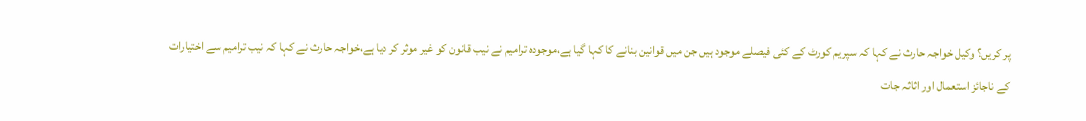پر کریں؟ وکیل خواجہ حارث نے کہا کہ سپریم کورٹ کے کئی فیصلے موجود ہیں جن میں قوانین بنانے کا کہا گیا ہے،موجودہ ترامیم نے نیب قانون کو غیر موثر کر دیا ہے،خواجہ حارث نے کہا کہ نیب ترامیم سے اختیارات کے ناجائز استعمال اور اثاثہ جات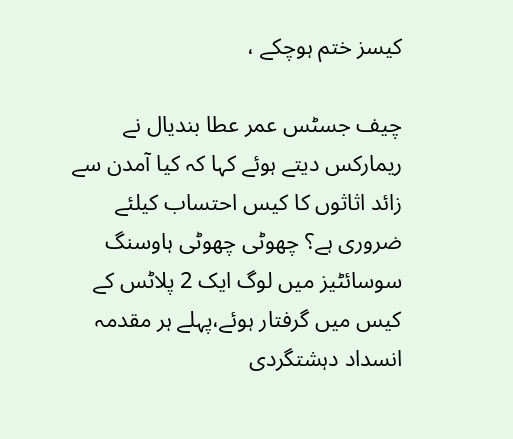کیسز ختم ہوچکے ،

چیف جسٹس عمر عطا بندیال نے ریمارکس دیتے ہوئے کہا کہ کیا آمدن سے زائد اثاثوں کا کیس احتساب کیلئے ضروری ہے؟ چھوٹی چھوٹی ہاوسنگ سوسائٹیز میں لوگ ایک 2 پلاٹس کے کیس میں گرفتار ہوئے،پہلے ہر مقدمہ انسداد دہشتگردی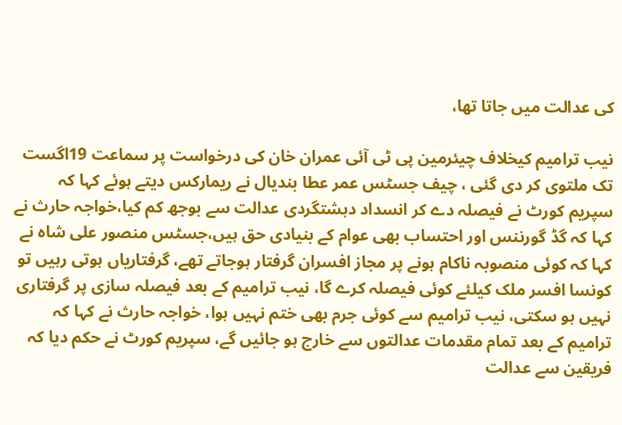کی عدالت میں جاتا تھا،

نیب ترامیم کیخلاف چیئرمین پی ٹی آئی عمران خان کی درخواست پر سماعت 19اگست تک ملتوی کر دی گئی ، چیف جسٹس عمر عطا بندیال نے ریمارکس دیتے ہوئے کہا کہ سپریم کورٹ نے فیصلہ دے کر انسداد دہشتگردی عدالت سے بوجھ کم کیا،خواجہ حارث نے کہا کہ گڈ گورننس اور احتساب بھی عوام کے بنیادی حق ہیں،جسٹس منصور علی شاہ نے کہا کہ کوئی منصوبہ ناکام ہونے پر مجاز افسران گرفتار ہوجاتے تھے، گرفتاریاں ہوتی رہیں تو کونسا افسر ملک کیلئے کوئی فیصلہ کرے گا، نیب ترامیم کے بعد فیصلہ سازی پر گرفتاری نہیں ہو سکتی، نیب ترامیم سے کوئی جرم بھی ختم نہیں ہوا، خواجہ حارث نے کہا کہ ترامیم کے بعد تمام مقدمات عدالتوں سے خارج ہو جائیں گے، سپریم کورٹ نے حکم دیا کہ فریقین سے عدالت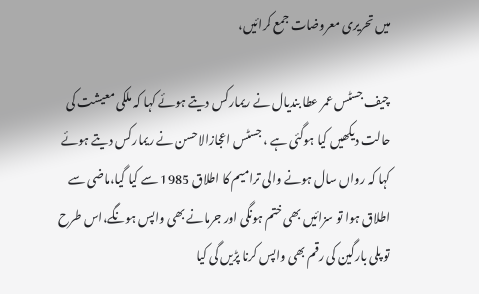میں تحریری معروضات جمع کرائیں،

چیف جسٹس عمر عطا بندیال نے ریمارکس دیتے ہوئے کہا کہ ملکی معیشت کی حالت دیکھیں کیا ہوگئی ہے ، جسٹس اعجازالاحسن نے ریمارکس دیتے ہوئے کہا کہ رواں سال ہونے والی ترامیم کا اطلاق 1985 سے کیا گیا،ماضی سے اطلاق ہوا تو سزائیں بھی ختم ہونگی اور جرمانے بھی واپس ہونگے،اس طرح تو پلی بارگین کی رقم بھی واپس کرنا پڑیں گی کیا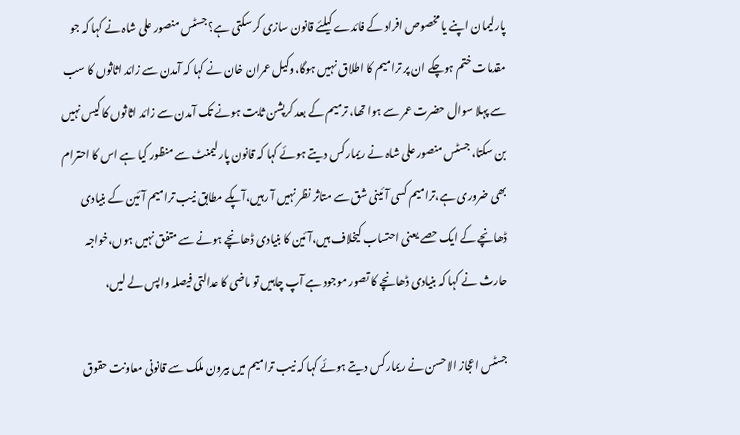پارلیمان اپنے یا مخصوص افراد کے فائدے کیلئے قانون سازی کر سکتی ہے؟ جسٹس منصور علی شاہ نے کہا کہ جو مقدمات ختم ہوچکے ان پر ترامیم کا اطلاق نہیں ہوگا،وکیل عمران خان نے کہا کہ آمدن سے زائد اثاثوں کا سب سے پہلا سوال حضرت عمر سے ہوا تھا، ترمیم کے بعد کرپشن ثابت ہونے تک آمدن سے زائد اثاثوں کا کیس نہیں بن سکتا، جسٹس منصور علی شاہ نے ریمارکس دیتے ہوئے کہا کہ قانون پارلیمنٹ سے منظور کیا ہے اس کا احترام بھی ضروری ہے،ترامیم کسی آئینی شق سے متاثر نظر نہیں آ رہیں،آپکے مطابق نیب ترامیم آئین کے بنیادی ڈھانچے کے ایک حصے یعنی احتساب کیخلاف ہیں،آئین کا بنیادی ڈھانچے ہونے سے متفق نہیں ہوں،خواجہ حارث نے کہا کہ بنیادی ڈھانچے کا تصور موجود ہے آپ چاہیں تو ماضی کا عدالتی فیصلہ واپس لے لیں،

جسٹس اعجاز الاحسن نے ریمارکس دیتے ہوئے کہا کہ نیب ترامیم میں بیرون ملک سے قانونی معاونت حقوق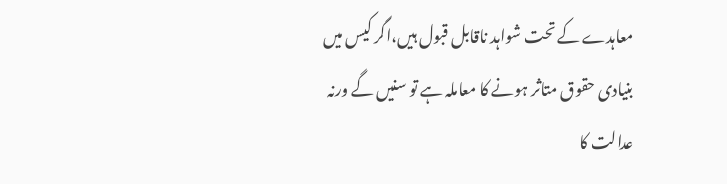معاہدے کے تحت شواہد ناقابل قبول ہیں،اگر کیس میں بنیادی حقوق متاثر ہونے کا معاملہ ہے تو سنیں گے ورنہ عدالت کا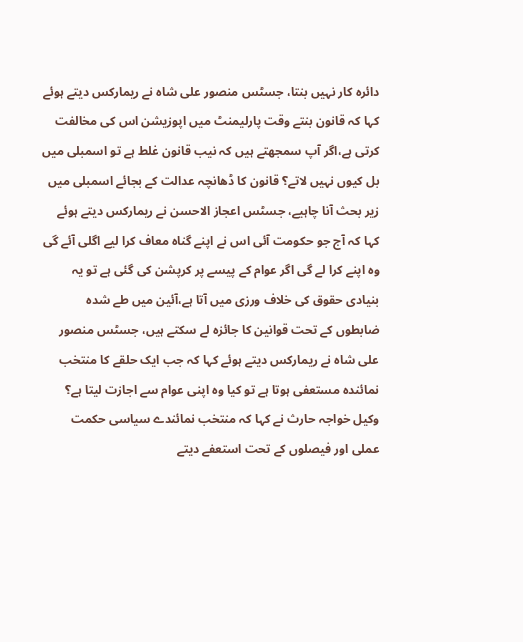دائرہ کار نہیں بنتا، جسٹس منصور علی شاہ نے ریمارکس دیتے ہوئے کہا کہ قانون بنتے وقت پارلیمنٹ میں اپوزیشن اس کی مخالفت کرتی ہے،اگر آپ سمجھتے ہیں کہ نیب قانون غلط ہے تو اسمبلی میں بل کیوں نہیں لاتے؟ قانون کا ڈھانچہ عدالت کے بجائے اسمبلی میں زیر بحث آنا چاہیے، جسٹس اعجاز الاحسن نے ریمارکس دیتے ہوئے کہا کہ آج جو حکومت آئی اس نے اپنے گناہ معاف کرا لیے اگلی آئے گی وہ اپنے کرا لے گی اگر عوام کے پیسے پر کرپشن کی گئی ہے تو یہ بنیادی حقوق کی خلاف ورزی میں آتا ہے،آئین میں طے شدہ ضابطوں کے تحت قوانین کا جائزہ لے سکتے ہیں، جسٹس منصور علی شاہ نے ریمارکس دیتے ہوئے کہا کہ جب ایک حلقے کا منتخب نمائندہ مستعفی ہوتا ہے تو کیا وہ اپنی عوام سے اجازت لیتا ہے؟ وکیل خواجہ حارث نے کہا کہ منتخب نمائندے سیاسی حکمت عملی اور فیصلوں کے تحت استعفے دیتے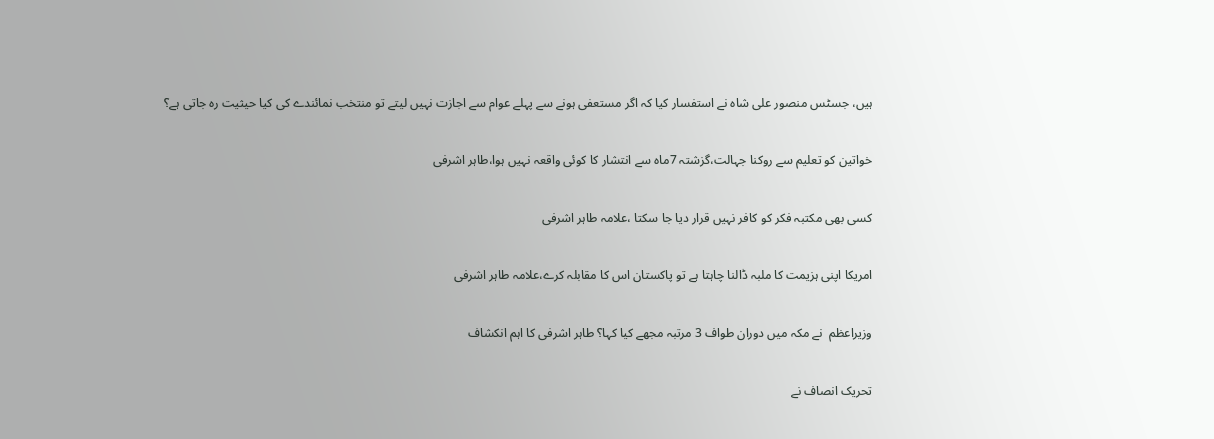ہیں، جسٹس منصور علی شاہ نے استفسار کیا کہ اگر مستعفی ہونے سے پہلے عوام سے اجازت نہیں لیتے تو منتخب نمائندے کی کیا حیثیت رہ جاتی ہے؟

خواتین کو تعلیم سے روکنا جہالت،گزشتہ 7ماہ سے انتشار کا کوئی واقعہ نہیں ہوا،طاہر اشرفی

کسی بھی مکتبہ فکر کو کافر نہیں قرار دیا جا سکتا ،علامہ طاہر اشرفی

امریکا اپنی ہزیمت کا ملبہ ڈالنا چاہتا ہے تو پاکستان اس کا مقابلہ کرے،علامہ طاہر اشرفی

وزیراعظم  نے مکہ میں دوران طواف 3 مرتبہ مجھے کیا کہا؟ طاہر اشرفی کا اہم انکشاف

تحریک انصاف نے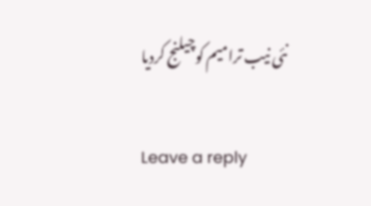نئی نیب ترامیم کوچیلنج کردیا

Leave a reply